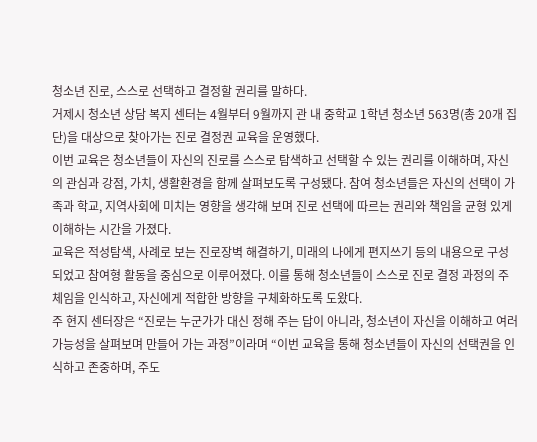청소년 진로, 스스로 선택하고 결정할 권리를 말하다.
거제시 청소년 상담 복지 센터는 4월부터 9월까지 관 내 중학교 1학년 청소년 563명(총 20개 집단)을 대상으로 찾아가는 진로 결정권 교육을 운영했다.
이번 교육은 청소년들이 자신의 진로를 스스로 탐색하고 선택할 수 있는 권리를 이해하며, 자신의 관심과 강점, 가치, 생활환경을 함께 살펴보도록 구성됐다. 참여 청소년들은 자신의 선택이 가족과 학교, 지역사회에 미치는 영향을 생각해 보며 진로 선택에 따르는 권리와 책임을 균형 있게 이해하는 시간을 가졌다.
교육은 적성탐색, 사례로 보는 진로장벽 해결하기, 미래의 나에게 편지쓰기 등의 내용으로 구성되었고 참여형 활동을 중심으로 이루어졌다. 이를 통해 청소년들이 스스로 진로 결정 과정의 주체임을 인식하고, 자신에게 적합한 방향을 구체화하도록 도왔다.
주 현지 센터장은 “진로는 누군가가 대신 정해 주는 답이 아니라, 청소년이 자신을 이해하고 여러 가능성을 살펴보며 만들어 가는 과정”이라며 “이번 교육을 통해 청소년들이 자신의 선택권을 인식하고 존중하며, 주도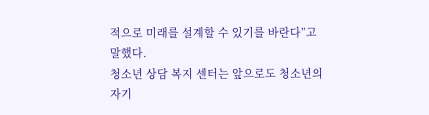적으로 미래를 설계할 수 있기를 바란다”고 말했다.
청소년 상담 복지 센터는 앞으로도 청소년의 자기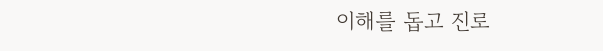이해를 돕고 진로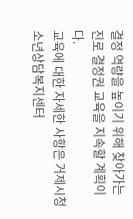결정 역량을 높이기 위해 찾아가는 진로 결정권 교육을 지속할 계획이다.
교육에 대한 자세한 사항은 거제시청소년상담복지센터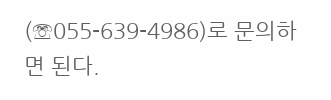(☏055-639-4986)로 문의하면 된다.